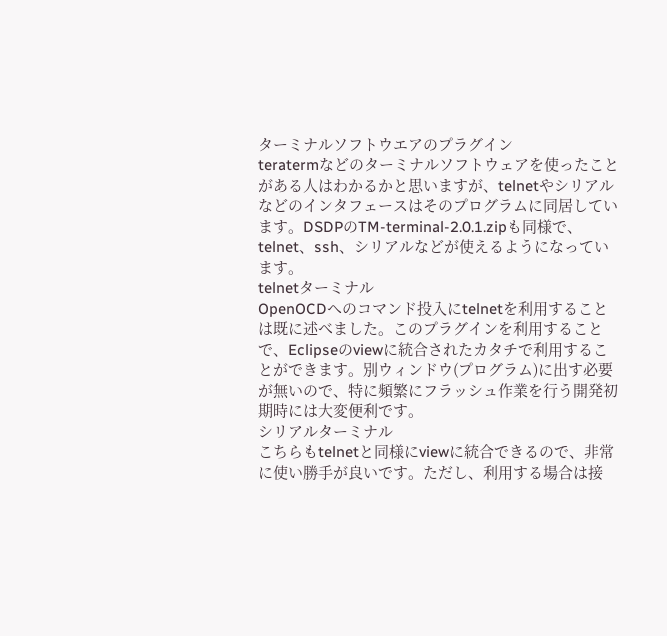ターミナルソフトウエアのプラグイン
teratermなどのターミナルソフトウェアを使ったことがある人はわかるかと思いますが、telnetやシリアルなどのインタフェースはそのプログラムに同居しています。DSDPのTM-terminal-2.0.1.zipも同様で、telnet、ssh、シリアルなどが使えるようになっています。
telnetターミナル
OpenOCDへのコマンド投入にtelnetを利用することは既に述べました。このプラグインを利用することで、Eclipseのviewに統合されたカタチで利用することができます。別ウィンドウ(プログラム)に出す必要が無いので、特に頻繁にフラッシュ作業を行う開発初期時には大変便利です。
シリアルターミナル
こちらもtelnetと同様にviewに統合できるので、非常に使い勝手が良いです。ただし、利用する場合は接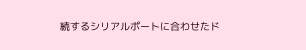続するシリアルポートに合わせたド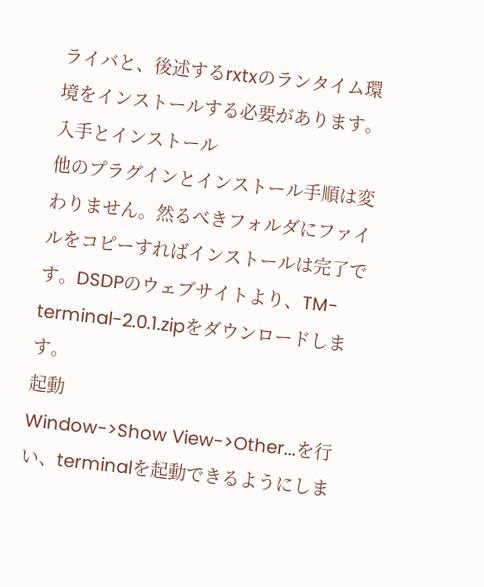ライバと、後述するrxtxのランタイム環境をインストールする必要があります。
入手とインストール
他のプラグインとインストール手順は変わりません。然るべきフォルダにファイルをコピーすればインストールは完了です。DSDPのウェブサイトより、TM-terminal-2.0.1.zipをダウンロードします。
起動
Window->Show View->Other...を行い、terminalを起動できるようにしま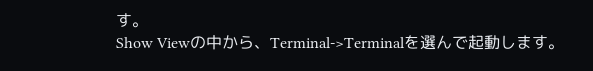す。
Show Viewの中から、Terminal->Terminalを選んで起動します。